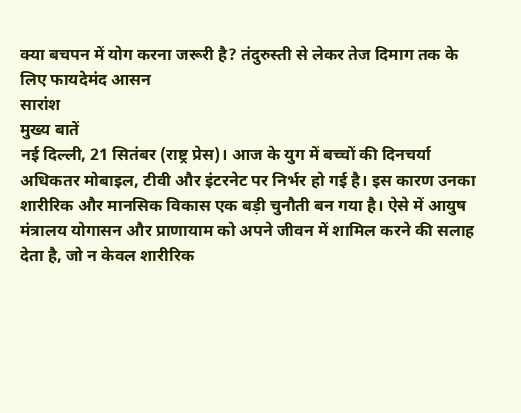क्या बचपन में योग करना जरूरी है? तंदुरुस्ती से लेकर तेज दिमाग तक के लिए फायदेमंद आसन
सारांश
मुख्य बातें
नई दिल्ली, 21 सितंबर (राष्ट्र प्रेस)। आज के युग में बच्चों की दिनचर्या अधिकतर मोबाइल, टीवी और इंटरनेट पर निर्भर हो गई है। इस कारण उनका शारीरिक और मानसिक विकास एक बड़ी चुनौती बन गया है। ऐसे में आयुष मंत्रालय योगासन और प्राणायाम को अपने जीवन में शामिल करने की सलाह देता है, जो न केवल शारीरिक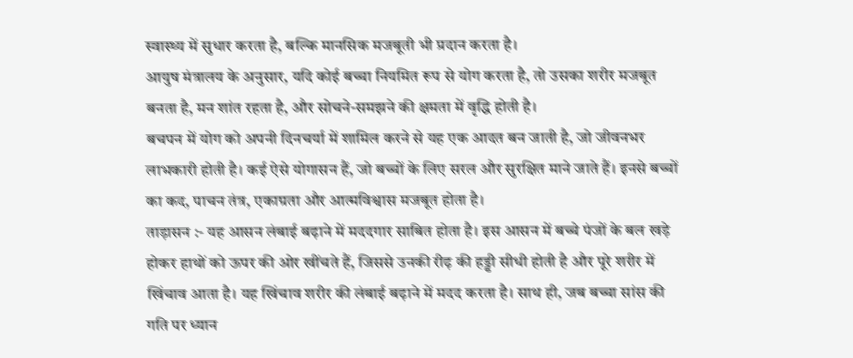स्वास्थ्य में सुधार करता है, बल्कि मानसिक मजबूती भी प्रदान करता है।
आयुष मंत्रालय के अनुसार, यदि कोई बच्चा नियमित रूप से योग करता है, तो उसका शरीर मजबूत बनता है, मन शांत रहता है, और सोचने-समझने की क्षमता में वृद्धि होती है।
बचपन में योग को अपनी दिनचर्या में शामिल करने से यह एक आदत बन जाती है, जो जीवनभर लाभकारी होती है। कई ऐसे योगासन हैं, जो बच्चों के लिए सरल और सुरक्षित माने जाते हैं। इनसे बच्चों का कद, पाचन तंत्र, एकाग्रता और आत्मविश्वास मजबूत होता है।
ताड़ासन :- यह आसन लंबाई बढ़ाने में मददगार साबित होता है। इस आसन में बच्चे पंजों के बल खड़े होकर हाथों को ऊपर की ओर खींचते हैं, जिससे उनकी रीढ़ की हड्डी सीधी होती है और पूरे शरीर में खिंचाव आता है। यह खिंचाव शरीर की लंबाई बढ़ाने में मदद करता है। साथ ही, जब बच्चा सांस की गति पर ध्यान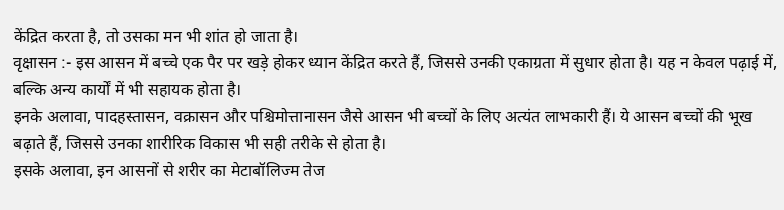केंद्रित करता है, तो उसका मन भी शांत हो जाता है।
वृक्षासन :- इस आसन में बच्चे एक पैर पर खड़े होकर ध्यान केंद्रित करते हैं, जिससे उनकी एकाग्रता में सुधार होता है। यह न केवल पढ़ाई में, बल्कि अन्य कार्यों में भी सहायक होता है।
इनके अलावा, पादहस्तासन, वक्रासन और पश्चिमोत्तानासन जैसे आसन भी बच्चों के लिए अत्यंत लाभकारी हैं। ये आसन बच्चों की भूख बढ़ाते हैं, जिससे उनका शारीरिक विकास भी सही तरीके से होता है।
इसके अलावा, इन आसनों से शरीर का मेटाबॉलिज्म तेज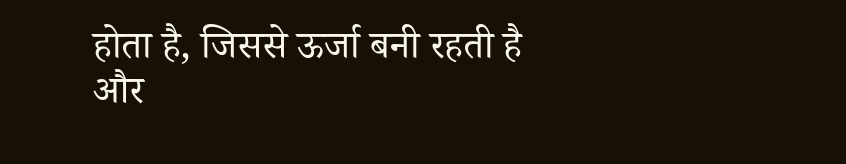होता है, जिससे ऊर्जा बनी रहती है और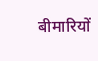बीमारियों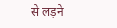से लड़ने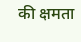की क्षमता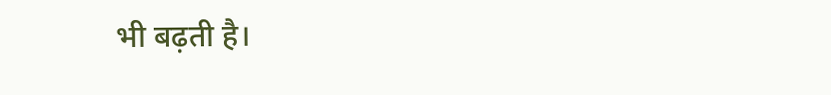भी बढ़ती है।